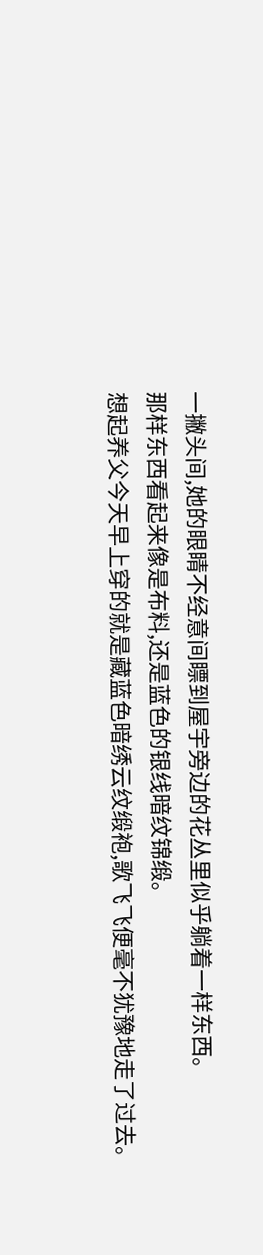一撇头间,她的眼睛不经意间瞟到屋宇旁边的花丛里似乎躺着一样东西。
那样东西看起来像是布料,还是蓝色的银线暗纹锦缎。
想起养父今天早上穿的就是藏蓝色暗绣云纹缎袍,歌飞飞便毫不犹豫地走了过去。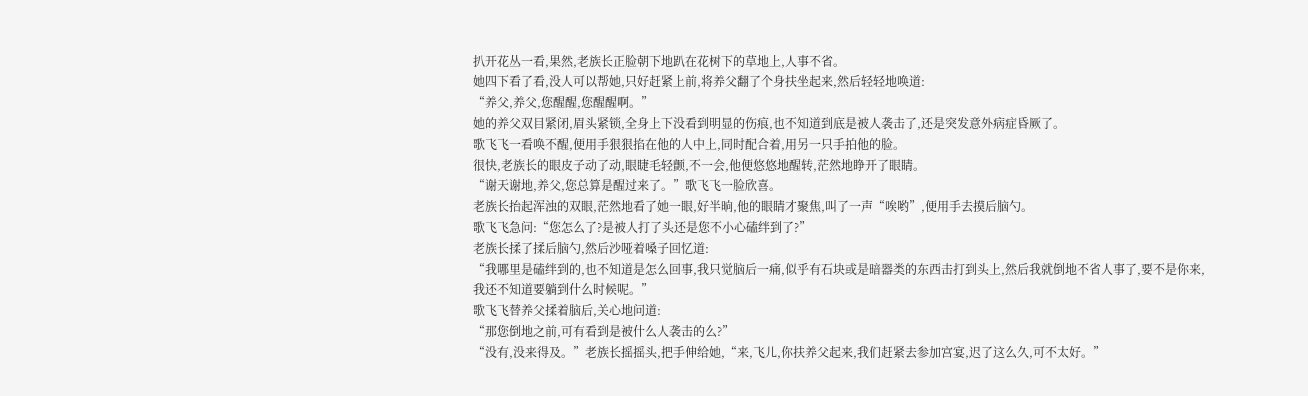扒开花丛一看,果然,老族长正脸朝下地趴在花树下的草地上,人事不省。
她四下看了看,没人可以帮她,只好赶紧上前,将养父翻了个身扶坐起来,然后轻轻地唤道:
“养父,养父,您醒醒,您醒醒啊。”
她的养父双目紧闭,眉头紧锁,全身上下没看到明显的伤痕,也不知道到底是被人袭击了,还是突发意外病症昏厥了。
歌飞飞一看唤不醒,便用手狠狠掐在他的人中上,同时配合着,用另一只手拍他的脸。
很快,老族长的眼皮子动了动,眼睫毛轻颤,不一会,他便悠悠地醒转,茫然地睁开了眼睛。
“谢天谢地,养父,您总算是醒过来了。”歌飞飞一脸欣喜。
老族长抬起浑浊的双眼,茫然地看了她一眼,好半晌,他的眼睛才聚焦,叫了一声“唉哟”,便用手去摸后脑勺。
歌飞飞急问:“您怎么了?是被人打了头还是您不小心磕绊到了?”
老族长揉了揉后脑勺,然后沙哑着嗓子回忆道:
“我哪里是磕绊到的,也不知道是怎么回事,我只觉脑后一痛,似乎有石块或是暗器类的东西击打到头上,然后我就倒地不省人事了,要不是你来,我还不知道要躺到什么时候呢。”
歌飞飞替养父揉着脑后,关心地问道:
“那您倒地之前,可有看到是被什么人袭击的么?”
“没有,没来得及。”老族长摇摇头,把手伸给她,“来,飞儿,你扶养父起来,我们赶紧去参加宫宴,迟了这么久,可不太好。”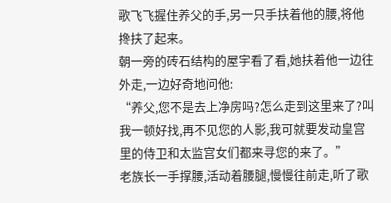歌飞飞握住养父的手,另一只手扶着他的腰,将他搀扶了起来。
朝一旁的砖石结构的屋宇看了看,她扶着他一边往外走,一边好奇地问他:
“养父,您不是去上净房吗?怎么走到这里来了?叫我一顿好找,再不见您的人影,我可就要发动皇宫里的侍卫和太监宫女们都来寻您的来了。”
老族长一手撑腰,活动着腰腿,慢慢往前走,听了歌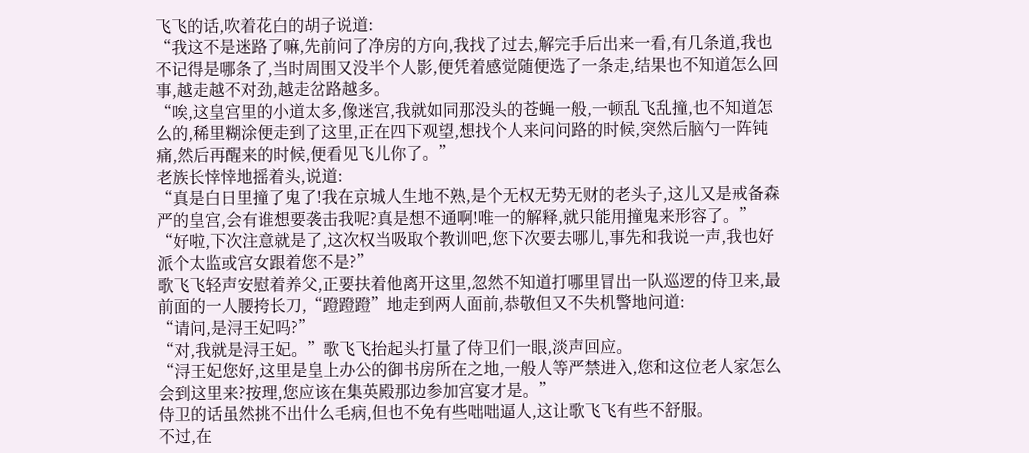飞飞的话,吹着花白的胡子说道:
“我这不是迷路了嘛,先前问了净房的方向,我找了过去,解完手后出来一看,有几条道,我也不记得是哪条了,当时周围又没半个人影,便凭着感觉随便选了一条走,结果也不知道怎么回事,越走越不对劲,越走岔路越多。
“唉,这皇宫里的小道太多,像迷宫,我就如同那没头的苍蝇一般,一顿乱飞乱撞,也不知道怎么的,稀里糊涂便走到了这里,正在四下观望,想找个人来问问路的时候,突然后脑勺一阵钝痛,然后再醒来的时候,便看见飞儿你了。”
老族长悻悻地摇着头,说道:
“真是白日里撞了鬼了!我在京城人生地不熟,是个无权无势无财的老头子,这儿又是戒备森严的皇宫,会有谁想要袭击我呢?真是想不通啊!唯一的解释,就只能用撞鬼来形容了。”
“好啦,下次注意就是了,这次权当吸取个教训吧,您下次要去哪儿,事先和我说一声,我也好派个太监或宫女跟着您不是?”
歌飞飞轻声安慰着养父,正要扶着他离开这里,忽然不知道打哪里冒出一队巡逻的侍卫来,最前面的一人腰挎长刀,“蹬蹬蹬”地走到两人面前,恭敬但又不失机警地问道:
“请问,是浔王妃吗?”
“对,我就是浔王妃。”歌飞飞抬起头打量了侍卫们一眼,淡声回应。
“浔王妃您好,这里是皇上办公的御书房所在之地,一般人等严禁进入,您和这位老人家怎么会到这里来?按理,您应该在集英殿那边参加宫宴才是。”
侍卫的话虽然挑不出什么毛病,但也不免有些咄咄逼人,这让歌飞飞有些不舒服。
不过,在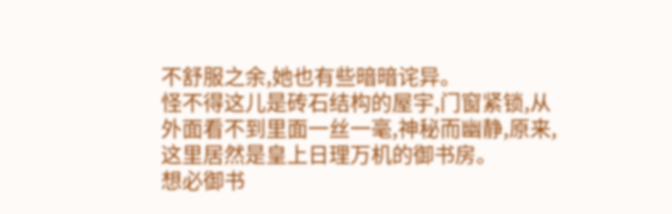不舒服之余,她也有些暗暗诧异。
怪不得这儿是砖石结构的屋宇,门窗紧锁,从外面看不到里面一丝一毫,神秘而幽静,原来,这里居然是皇上日理万机的御书房。
想必御书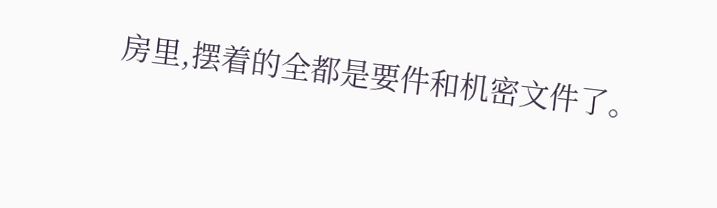房里,摆着的全都是要件和机密文件了。